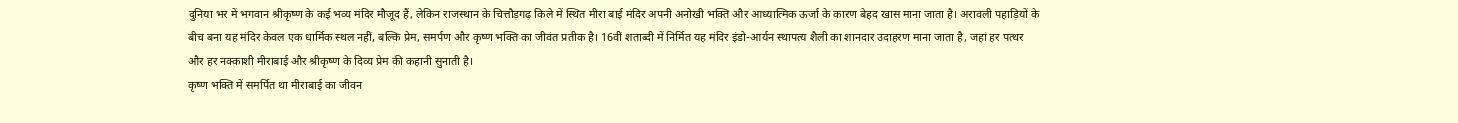दुनिया भर में भगवान श्रीकृष्ण के कई भव्य मंदिर मौजूद हैं, लेकिन राजस्थान के चित्तौड़गढ़ किले में स्थित मीरा बाई मंदिर अपनी अनोखी भक्ति और आध्यात्मिक ऊर्जा के कारण बेहद खास माना जाता है। अरावली पहाड़ियों के बीच बना यह मंदिर केवल एक धार्मिक स्थल नहीं, बल्कि प्रेम, समर्पण और कृष्ण भक्ति का जीवंत प्रतीक है। 16वीं शताब्दी में निर्मित यह मंदिर इंडो-आर्यन स्थापत्य शैली का शानदार उदाहरण माना जाता है, जहां हर पत्थर और हर नक्काशी मीराबाई और श्रीकृष्ण के दिव्य प्रेम की कहानी सुनाती है।
कृष्ण भक्ति में समर्पित था मीराबाई का जीवन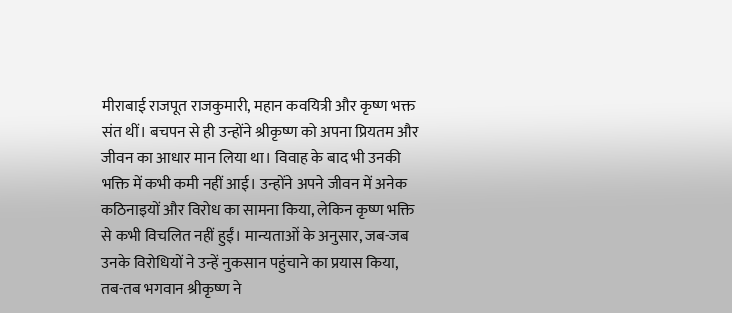मीराबाई राजपूत राजकुमारी, महान कवयित्री और कृष्ण भक्त संत थीं। बचपन से ही उन्होंने श्रीकृष्ण को अपना प्रियतम और जीवन का आधार मान लिया था। विवाह के बाद भी उनकी भक्ति में कभी कमी नहीं आई। उन्होंने अपने जीवन में अनेक कठिनाइयों और विरोध का सामना किया, लेकिन कृष्ण भक्ति से कभी विचलित नहीं हुईं। मान्यताओं के अनुसार, जब-जब उनके विरोधियों ने उन्हें नुकसान पहुंचाने का प्रयास किया, तब-तब भगवान श्रीकृष्ण ने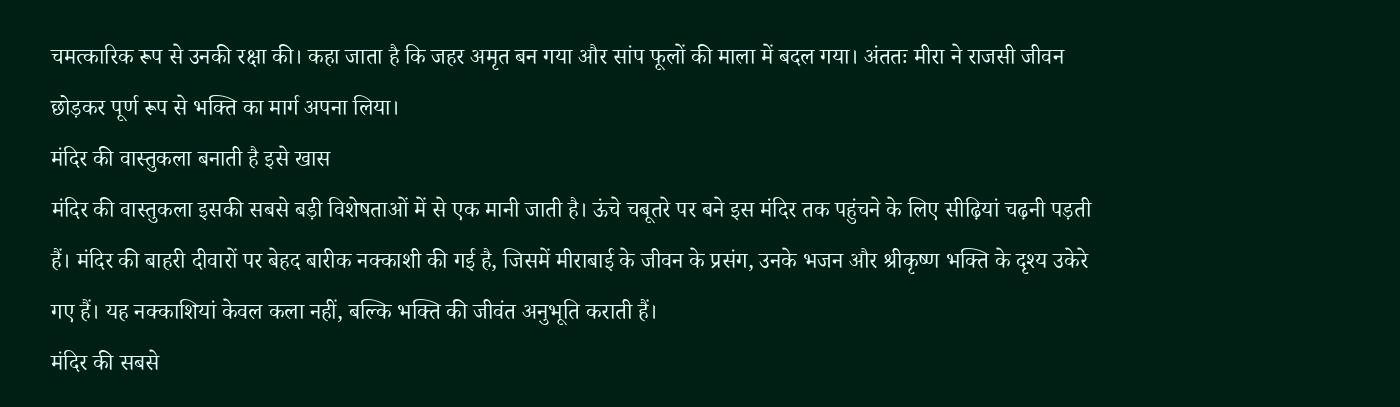चमत्कारिक रूप से उनकी रक्षा की। कहा जाता है कि जहर अमृत बन गया और सांप फूलों की माला में बदल गया। अंततः मीरा ने राजसी जीवन छोड़कर पूर्ण रूप से भक्ति का मार्ग अपना लिया।
मंदिर की वास्तुकला बनाती है इसे खास
मंदिर की वास्तुकला इसकी सबसे बड़ी विशेषताओं में से एक मानी जाती है। ऊंचे चबूतरे पर बने इस मंदिर तक पहुंचने के लिए सीढ़ियां चढ़नी पड़ती हैं। मंदिर की बाहरी दीवारों पर बेहद बारीक नक्काशी की गई है, जिसमें मीराबाई के जीवन के प्रसंग, उनके भजन और श्रीकृष्ण भक्ति के दृश्य उकेरे गए हैं। यह नक्काशियां केवल कला नहीं, बल्कि भक्ति की जीवंत अनुभूति कराती हैं।
मंदिर की सबसे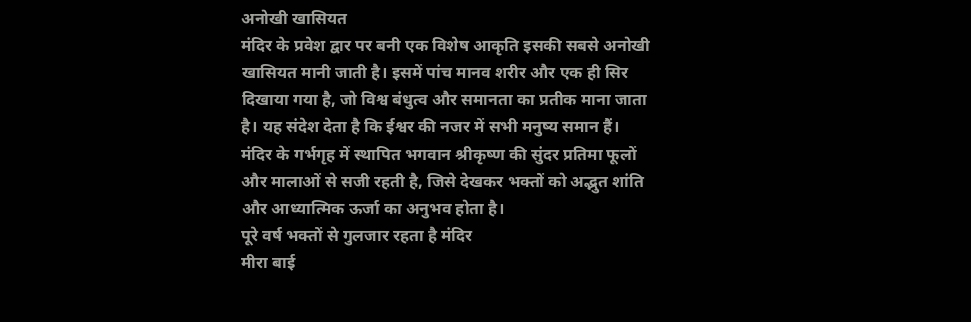अनोखी खासियत
मंदिर के प्रवेश द्वार पर बनी एक विशेष आकृति इसकी सबसे अनोखी खासियत मानी जाती है। इसमें पांच मानव शरीर और एक ही सिर दिखाया गया है, जो विश्व बंधुत्व और समानता का प्रतीक माना जाता है। यह संदेश देता है कि ईश्वर की नजर में सभी मनुष्य समान हैं। मंदिर के गर्भगृह में स्थापित भगवान श्रीकृष्ण की सुंदर प्रतिमा फूलों और मालाओं से सजी रहती है, जिसे देखकर भक्तों को अद्भुत शांति और आध्यात्मिक ऊर्जा का अनुभव होता है।
पूरे वर्ष भक्तों से गुलजार रहता है मंदिर
मीरा बाई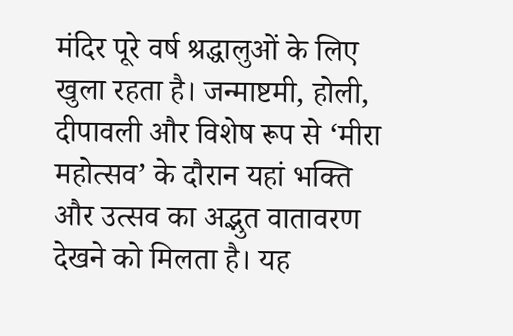मंदिर पूरे वर्ष श्रद्धालुओं के लिए खुला रहता है। जन्माष्टमी, होली, दीपावली और विशेष रूप से ‘मीरा महोत्सव’ के दौरान यहां भक्ति और उत्सव का अद्भुत वातावरण देखने को मिलता है। यह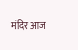मंदिर आज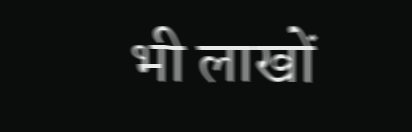भी लाखों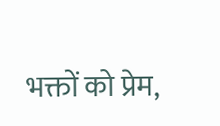भक्तों को प्रेम,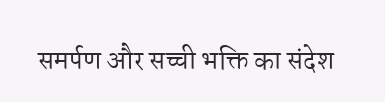समर्पण और सच्ची भक्ति का संदेश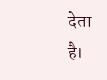देता है।